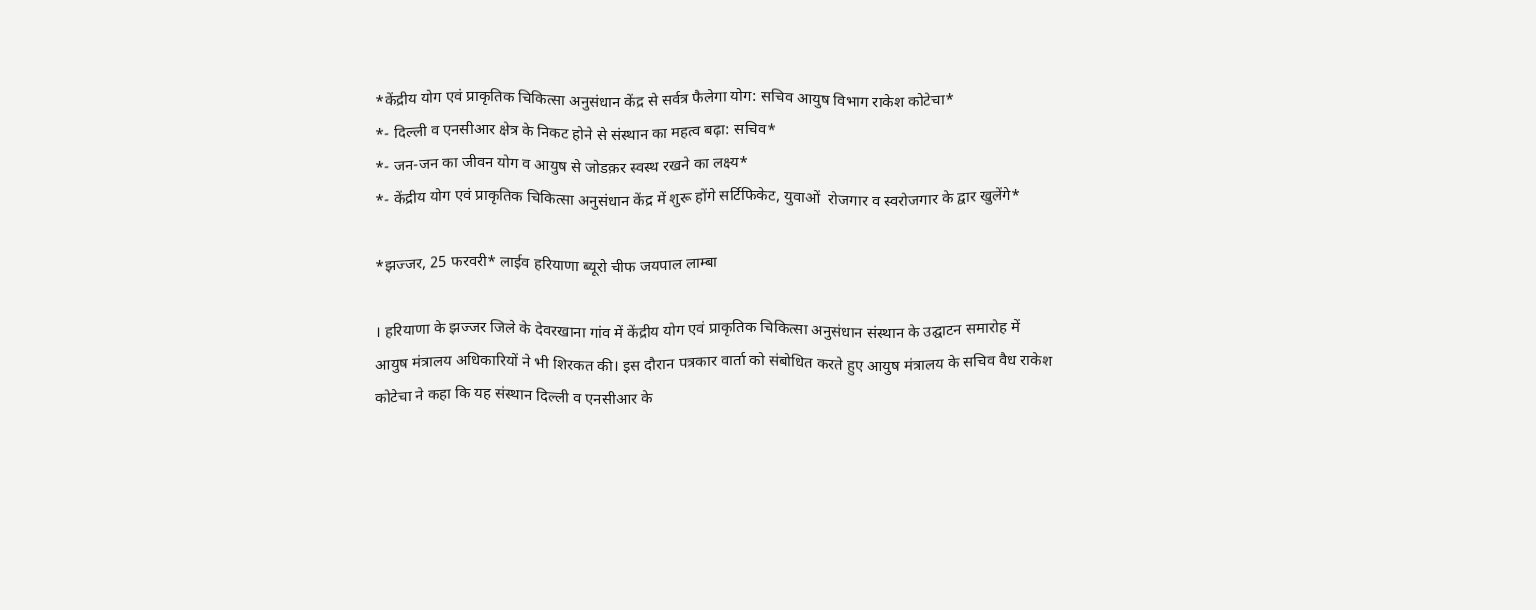*केंद्रीय योग एवं प्राकृतिक चिकित्सा अनुसंधान केंद्र से सर्वत्र फैलेगा योग: सचिव आयुष विभाग राकेश कोटेचा*
*- दिल्ली व एनसीआर क्षेत्र के निकट होने से संस्थान का महत्व बढ़ा: सचिव*
*- जन-जन का जीवन योग व आयुष से जोडक़र स्वस्थ रखने का लक्ष्य*
*- केंद्रीय योग एवं प्राकृतिक चिकित्सा अनुसंधान केंद्र में शुरू होंगे सर्टिफिकेट, युवाओं  रोजगार व स्वरोजगार के द्वार खुलेंगे*

*झज्जर, 25 फरवरी* लाईव हरियाणा ब्यूरो चीफ जयपाल लाम्बा

। हरियाणा के झज्जर जिले के देवरखाना गांव में केंद्रीय योग एवं प्राकृतिक चिकित्सा अनुसंधान संस्थान के उद्घाटन समारोह में आयुष मंत्रालय अधिकारियों ने भी शिरकत की। इस दौरान पत्रकार वार्ता को संबोधित करते हुए आयुष मंत्रालय के सचिव वैध राकेश कोटेचा ने कहा कि यह संस्थान दिल्ली व एनसीआर के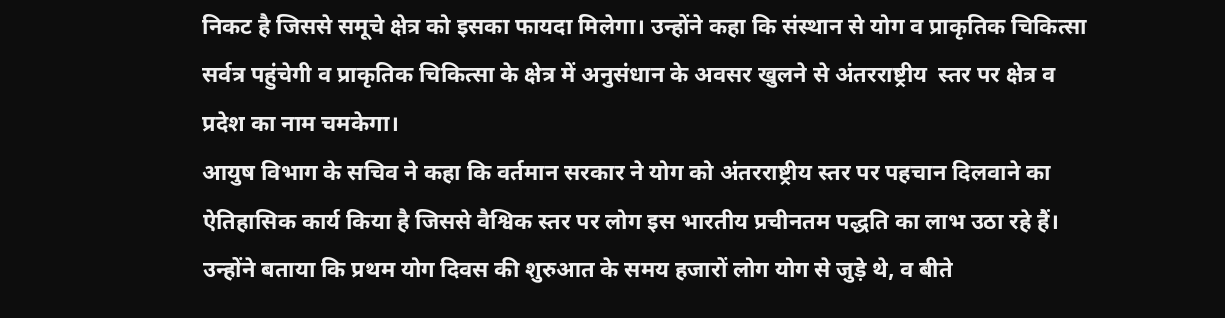निकट है जिससे समूचे क्षेत्र को इसका फायदा मिलेगा। उन्होंने कहा कि संस्थान से योग व प्राकृतिक चिकित्सा सर्वत्र पहुंचेगी व प्राकृतिक चिकित्सा के क्षेत्र में अनुसंधान के अवसर खुलने से अंतरराष्ट्रीय  स्तर पर क्षेत्र व प्रदेश का नाम चमकेगा।
आयुष विभाग के सचिव ने कहा कि वर्तमान सरकार ने योग को अंतरराष्ट्रीय स्तर पर पहचान दिलवाने का ऐतिहासिक कार्य किया है जिससे वैश्विक स्तर पर लोग इस भारतीय प्रचीनतम पद्धति का लाभ उठा रहे हैं। उन्होंने बताया कि प्रथम योग दिवस की शुरुआत के समय हजारों लोग योग से जुड़े थे, व बीते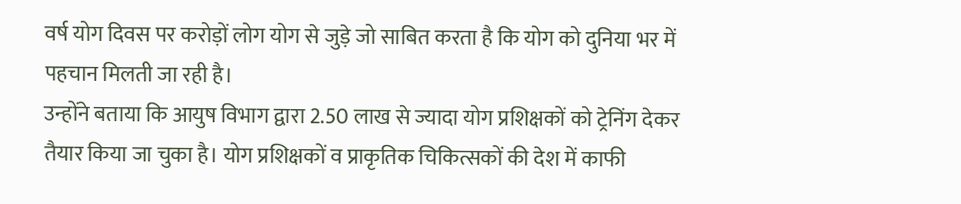वर्ष योग दिवस पर करोड़ों लोग योग से जुड़े जो साबित करता है कि योग को दुनिया भर में पहचान मिलती जा रही है।
उन्होंने बताया कि आयुष विभाग द्वारा 2.50 लाख से ज्यादा योग प्रशिक्षकों को ट्रेनिंग देकर तैयार किया जा चुका है। योग प्रशिक्षकों व प्राकृतिक चिकित्सकों की देश में काफी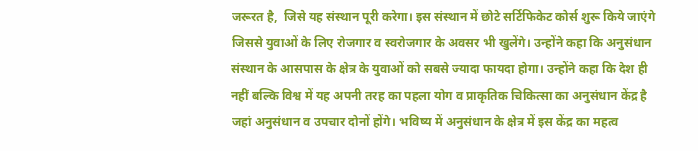जरूरत है,  जिसे यह संस्थान पूरी करेगा। इस संस्थान में छोटे सर्टिफिकेट कोर्स शुरू किये जाएंगे जिससे युवाओं के लिए रोजगार व स्वरोजगार के अवसर भी खुलेंगे। उन्होंने कहा कि अनुसंधान संस्थान के आसपास के क्षेत्र के युवाओं को सबसे ज्यादा फायदा होगा। उन्होंने कहा कि देश ही नहीं बल्कि विश्व में यह अपनी तरह का पहला योग व प्राकृतिक चिकित्सा का अनुसंधान केंद्र है जहां अनुसंधान व उपचार दोनों होंगे। भविष्य में अनुसंधान के क्षेत्र में इस केंद्र का महत्व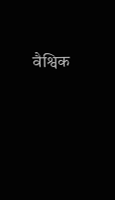वैश्विक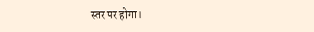स्तर पर होगा।